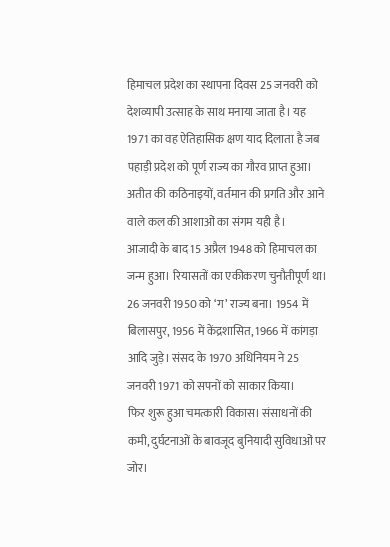हिमाचल प्रदेश का स्थापना दिवस 25 जनवरी को देशव्यापी उत्साह के साथ मनाया जाता है। यह 1971 का वह ऐतिहासिक क्षण याद दिलाता है जब पहाड़ी प्रदेश को पूर्ण राज्य का गौरव प्राप्त हुआ। अतीत की कठिनाइयों, वर्तमान की प्रगति और आने वाले कल की आशाओं का संगम यही है।
आजादी के बाद 15 अप्रैल 1948 को हिमाचल का जन्म हुआ। रियासतों का एकीकरण चुनौतीपूर्ण था। 26 जनवरी 1950 को ‘ग’ राज्य बना। 1954 में बिलासपुर, 1956 में केंद्रशासित, 1966 में कांगड़ा आदि जुड़े। संसद के 1970 अधिनियम ने 25 जनवरी 1971 को सपनों को साकार किया।
फिर शुरू हुआ चमत्कारी विकास। संसाधनों की कमी, दुर्घटनाओं के बावजूद बुनियादी सुविधाओं पर जोर।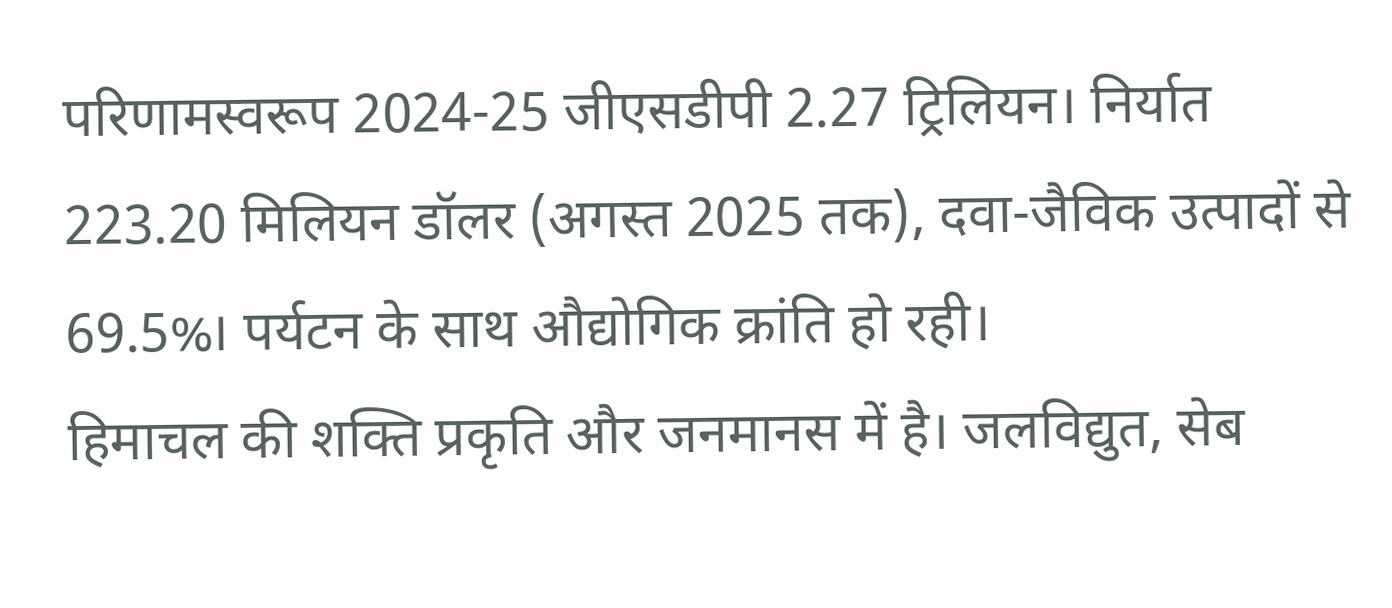परिणामस्वरूप 2024-25 जीएसडीपी 2.27 ट्रिलियन। निर्यात 223.20 मिलियन डॉलर (अगस्त 2025 तक), दवा-जैविक उत्पादों से 69.5%। पर्यटन के साथ औद्योगिक क्रांति हो रही।
हिमाचल की शक्ति प्रकृति और जनमानस में है। जलविद्युत, सेब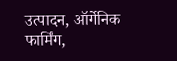उत्पादन, ऑर्गेनिक फार्मिंग,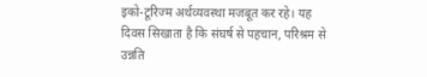इको-टूरिज्म अर्थव्यवस्था मजबूत कर रहे। यह दिवस सिखाता है कि संघर्ष से पहचान, परिश्रम से उन्नति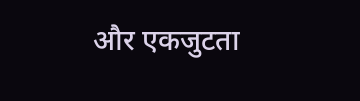और एकजुटता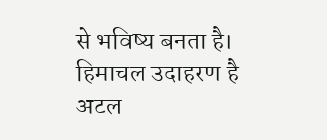से भविष्य बनता है। हिमाचल उदाहरण है अटल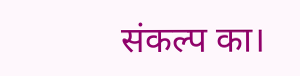संकल्प का।